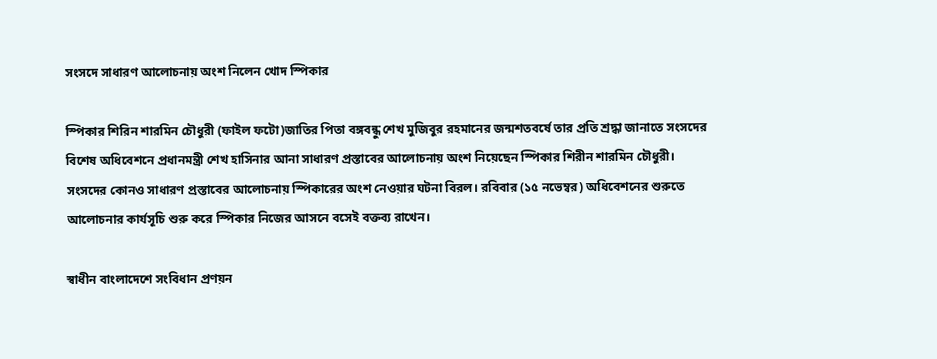সংসদে সাধারণ আলোচনায় অংশ নিলেন খোদ স্পিকার

স্পিকার শিরিন শারমিন চৌধুরী (ফাইল ফটো)জাতির পিতা বঙ্গবন্ধু শেখ মুজিবুর রহমানের জন্মশতবর্ষে তার প্রতি শ্রদ্ধা জানাতে সংসদের বিশেষ অধিবেশনে প্রধানমন্ত্রী শেখ হাসিনার আনা সাধারণ প্রস্তাবের আলোচনায় অংশ নিয়েছেন স্পিকার শিরীন শারমিন চৌধুরী। সংসদের কোনও সাধারণ প্রস্তাবের আলোচনায় স্পিকারের অংশ নেওয়ার ঘটনা বিরল। রবিবার (১৫ নভেম্বর) অধিবেশনের শুরুতে আলোচনার কার্যসূচি শুরু করে স্পিকার নিজের আসনে বসেই বক্তব্য রাখেন।

স্বাধীন বাংলাদেশে সংবিধান প্রণয়ন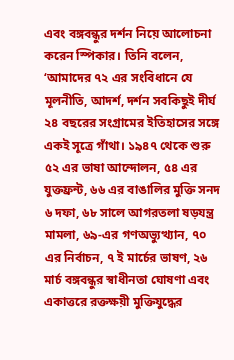এবং বঙ্গবন্ধুর দর্শন নিয়ে আলোচনা করেন স্পিকার। তিনি বলেন, ‘আমাদের ৭২ এর সংবিধানে যে মূলনীতি, আদর্শ, দর্শন সবকিছুই দীর্ঘ ২৪ বছরের সংগ্রামের ইতিহাসের সঙ্গে একই সূত্রে গাঁথা। ১৯৪৭ থেকে শুরু ৫২ এর ভাষা আন্দোলন, ৫৪ এর যুক্তফ্রন্ট, ৬৬ এর বাঙালির মুক্তি সনদ ৬ দফা, ৬৮ সালে আগরতলা ষড়যন্ত্র মামলা, ৬৯-এর গণঅভ্যুত্থ্যান, ৭০ এর নির্বাচন, ৭ ই মার্চের ভাষণ, ২৬ মার্চ বঙ্গবন্ধুর স্বাধীনতা ঘোষণা এবং একাত্তরে রক্তক্ষয়ী মুক্তিযুদ্ধের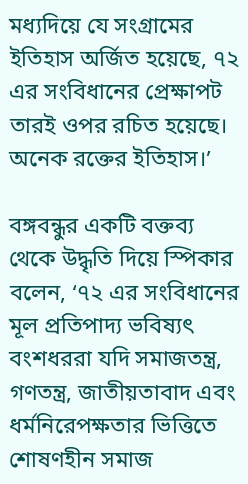মধ্যদিয়ে যে সংগ্রামের ইতিহাস অর্জিত হয়েছে, ৭২ এর সংবিধানের প্রেক্ষাপট তারই ওপর রচিত হয়েছে। অনেক রক্তের ইতিহাস।’

বঙ্গবন্ধুর একটি বক্তব্য থেকে উদ্ধৃতি দিয়ে স্পিকার বলেন, ‘৭২ এর সংবিধানের মূল প্রতিপাদ্য ভবিষ্যৎ বংশধররা যদি সমাজতন্ত্র, গণতন্ত্র, জাতীয়তাবাদ এবং ধর্মনিরেপক্ষতার ভিত্তিতে শোষণহীন সমাজ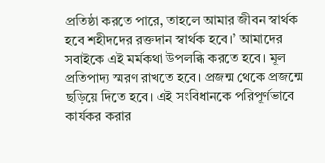প্রতিষ্ঠা করতে পারে, তাহলে আমার জীবন স্বার্থক হবে শহীদদের রক্তদান স্বার্থক হবে।’ আমাদের সবাইকে এই মর্মকথা উপলব্ধি করতে হবে। মূল প্রতিপাদ্য স্মরণ রাখতে হবে। প্রজন্ম থেকে প্রজন্মে ছড়িয়ে দিতে হবে। এই সংবিধানকে পরিপূর্ণভাবে কার্যকর করার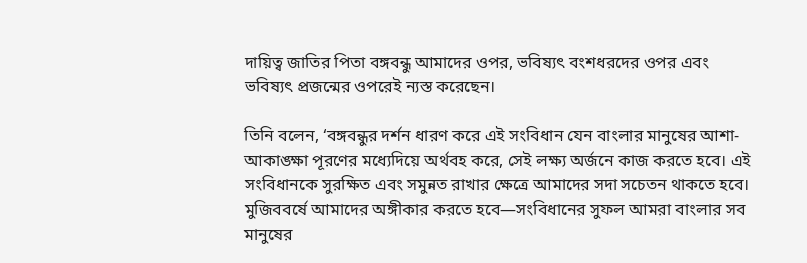দায়িত্ব জাতির পিতা বঙ্গবন্ধু আমাদের ওপর, ভবিষ্যৎ বংশধরদের ওপর এবং ভবিষ্যৎ প্রজন্মের ওপরেই ন্যস্ত করেছেন।

তিনি বলেন, ‘বঙ্গবন্ধুর দর্শন ধারণ করে এই সংবিধান যেন বাংলার মানুষের আশা-আকাঙ্ক্ষা পূরণের মধ্যেদিয়ে অর্থবহ করে, সেই লক্ষ্য অর্জনে কাজ করতে হবে। এই সংবিধানকে সুরক্ষিত এবং সমুন্নত রাখার ক্ষেত্রে আমাদের সদা সচেতন থাকতে হবে। মুজিববর্ষে আমাদের অঙ্গীকার করতে হবে—সংবিধানের সুফল আমরা বাংলার সব মানুষের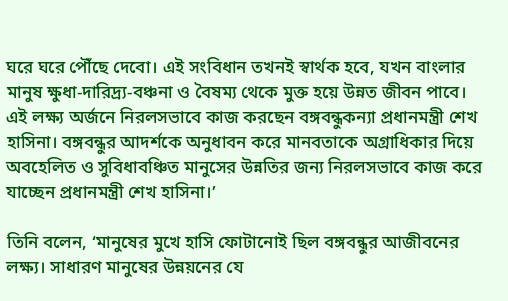ঘরে ঘরে পৌঁছে দেবো। এই সংবিধান তখনই স্বার্থক হবে, যখন বাংলার মানুষ ক্ষুধা-দারিদ্র্য-বঞ্চনা ও বৈষম্য থেকে মুক্ত হয়ে উন্নত জীবন পাবে। এই লক্ষ্য অর্জনে নিরলসভাবে কাজ করছেন বঙ্গবন্ধুকন্যা প্রধানমন্ত্রী শেখ হাসিনা। বঙ্গবন্ধুর আদর্শকে অনুধাবন করে মানবতাকে অগ্রাধিকার দিয়ে অবহেলিত ও সুবিধাবঞ্চিত মানুসের উন্নতির জন্য নিরলসভাবে কাজ করে যাচ্ছেন প্রধানমন্ত্রী শেখ হাসিনা।’

তিনি বলেন, ‘মানুষের মুখে হাসি ফোটানোই ছিল বঙ্গবন্ধুর আজীবনের লক্ষ্য। সাধারণ মানুষের উন্নয়নের যে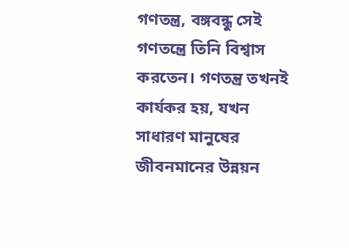গণতন্ত্র, বঙ্গবন্ধু সেই গণতন্ত্রে তিনি বিশ্বাস করতেন। গণতন্ত্র তখনই কার্যকর হয়, যখন সাধারণ মানুষের জীবনমানের উন্নয়ন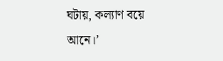ঘটায়, কল্যাণ বয়ে আনে।’